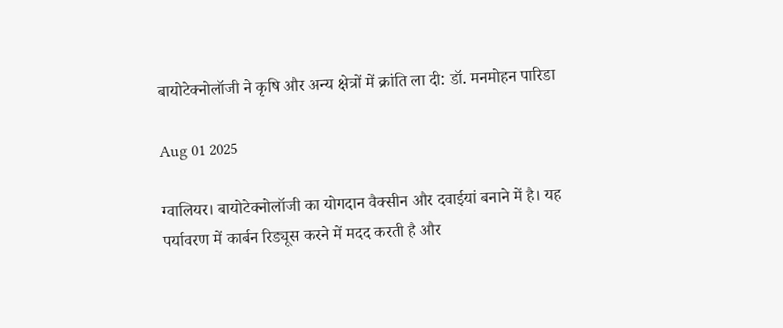बायोटेक्नोलॉजी ने कृषि और अन्य क्षेत्रों में क्रांति ला दी: डॉ. मनमोहन पारिडा

Aug 01 2025

ग्वालियर। बायोटेक्नोलॉजी का योगदान वैक्सीन और दवाईयां बनाने में है। यह पर्यावरण में कार्बन रिड्यूस करने में मदद करती है और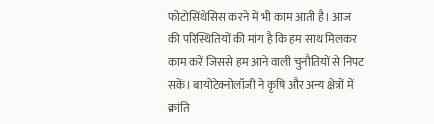फोटोसिंथेसिस करने में भी काम आती है। आज की परिस्थितियों की मांग है कि हम साथ मिलकर काम करें जिससे हम आने वाली चुनौतियों से निपट सकें। बायोटेक्नोलॉजी ने कृषि और अन्य क्षेत्रों में क्रांति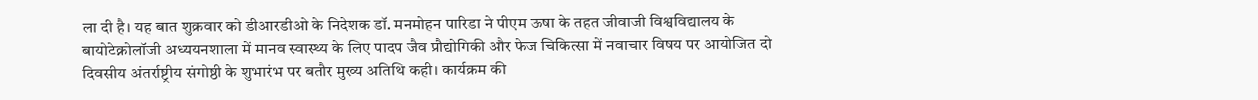ला दी है। यह बात शुक्रवार को डीआरडीओ के निदेशक डॉ. मनमोहन पारिडा ने पीएम ऊषा के तहत जीवाजी विश्वविद्यालय के बायोटेक्नोलॉजी अध्ययनशाला में मानव स्वास्थ्य के लिए पादप जैव प्रौद्योगिकी और फेज चिकित्सा में नवाचार विषय पर आयोजित दो दिवसीय अंतर्राष्ट्रीय संगोष्ठी के शुभारंभ पर बतौर मुख्य अतिथि कही। कार्यक्रम की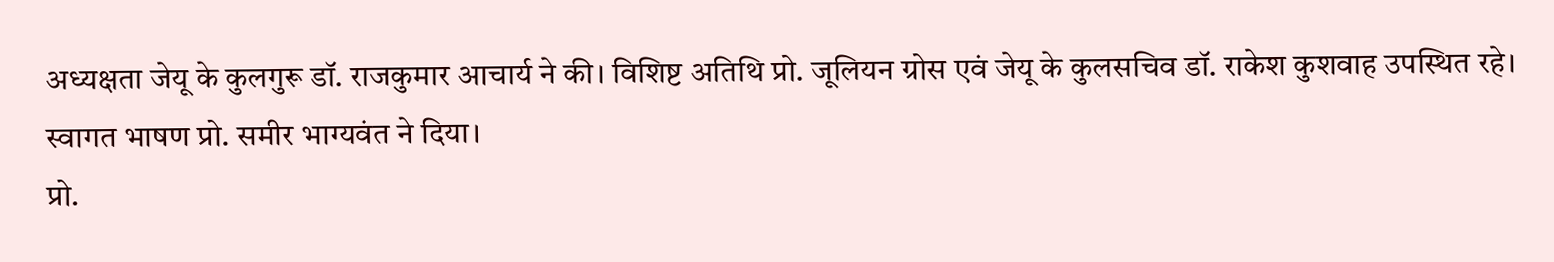अध्यक्षता जेयू के कुलगुरू डॉ. राजकुमार आचार्य ने की। विशिष्ट अतिथि प्रो. जूलियन ग्रोस एवं जेयू के कुलसचिव डॉ. राकेश कुशवाह उपस्थित रहे। स्वागत भाषण प्रो. समीर भाग्यवंत ने दिया।
प्रो.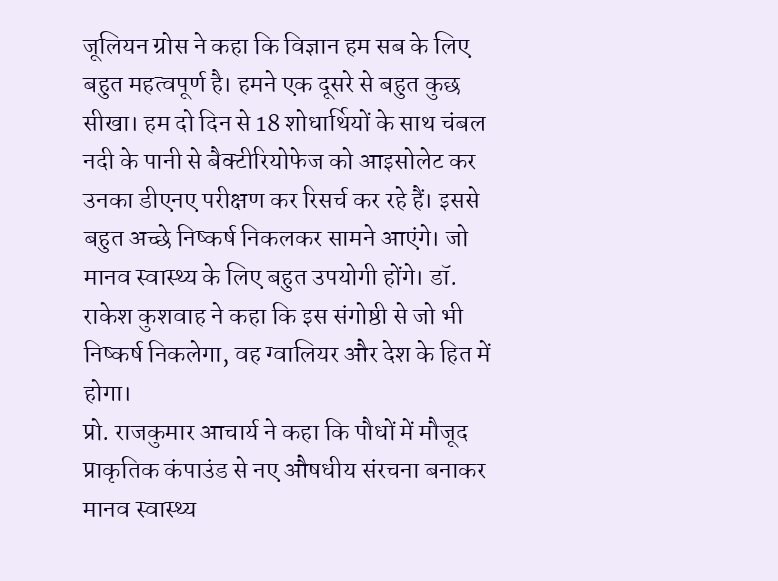जूलियन ग्रोस ने कहा कि विज्ञान हम सब के लिए बहुत महत्वपूर्ण है। हमने एक दूसरे से बहुत कुछ सीखा। हम दो दिन से 18 शोधार्थियों के साथ चंबल नदी के पानी से बैक्टीरियोफेज को आइसोलेट कर उनका डीएनए परीक्षण कर रिसर्च कर रहे हैं। इससे बहुत अच्छे निष्कर्ष निकलकर सामने आएंगे। जो मानव स्वास्थ्य के लिए बहुत उपयोगी होंगे। डॉ. राकेश कुशवाह ने कहा कि इस संगोष्ठी से जो भी निष्कर्ष निकलेगा, वह ग्वालियर और देश के हित में होगा।
प्रो. राजकुमार आचार्य ने कहा कि पौधों में मौजूद प्राकृतिक कंपाउंड से नए औषधीय संरचना बनाकर मानव स्वास्थ्य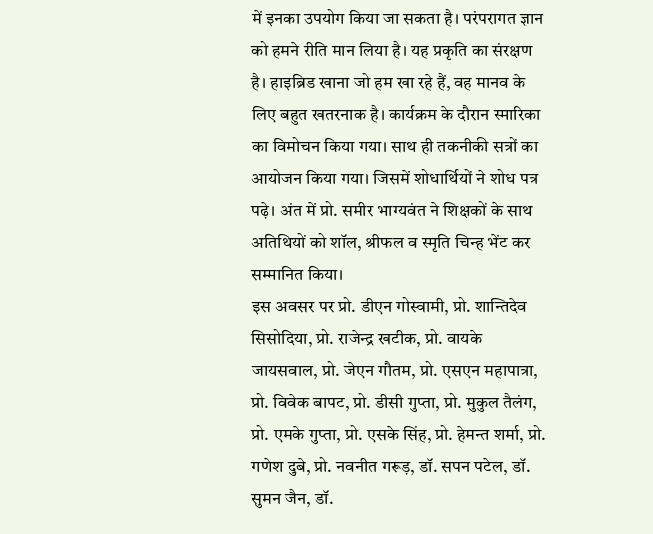में इनका उपयोग किया जा सकता है। परंपरागत ज्ञान को हमने रीति मान लिया है। यह प्रकृति का संरक्षण है। हाइब्रिड खाना जो हम खा रहे हैं, वह मानव के लिए बहुत खतरनाक है। कार्यक्रम के दौरान स्मारिका का विमोचन किया गया। साथ ही तकनीकी सत्रों का आयोजन किया गया। जिसमें शोधार्थियों ने शोध पत्र पढ़े। अंत में प्रो. समीर भाग्यवंत ने शिक्षकों के साथ अतिथियों को शॉल, श्रीफल व स्मृति चिन्ह भेंट कर सम्मानित किया।
इस अवसर पर प्रो. डीएन गोस्वामी, प्रो. शान्तिदेव सिसोदिया, प्रो. राजेन्द्र खटीक, प्रो. वायके जायसवाल, प्रो. जेएन गौतम, प्रो. एसएन महापात्रा, प्रो. विवेक बापट, प्रो. डीसी गुप्ता, प्रो. मुकुल तैलंग, प्रो. एमके गुप्ता, प्रो. एसके सिंह, प्रो. हेमन्त शर्मा, प्रो. गणेश दुबे, प्रो. नवनीत गरूड़, डॉ. सपन पटेल, डॉ. सुमन जैन, डॉ.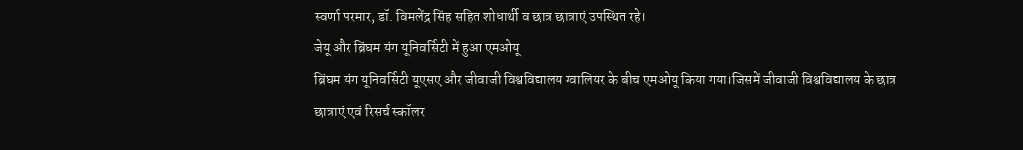स्वर्णा परमार, डॉ. विमलेंद्र सिंह सहित शोधार्थी व छात्र छात्राएं उपस्थित रहे।
जेयू और ब्रिंघम यंग यूनिवर्सिटी में हुआ एमओयू
ब्रिंघम यंग यूनिवर्सिटी यूएसए और जीवाजी विश्वविद्यालय ग्वालियर के बीच एमओयू किया गया।जिसमें जीवाजी विश्वविद्यालय के छात्र छात्राएं एवं रिसर्च स्कॉलर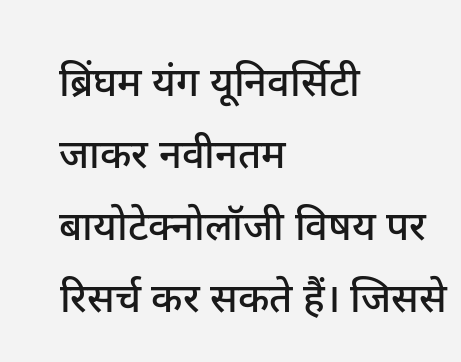ब्रिंघम यंग यूनिवर्सिटी जाकर नवीनतम बायोटेक्नोलॉजी विषय पर रिसर्च कर सकते हैं। जिससे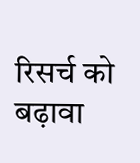रिसर्च को बढ़ावा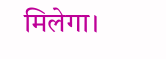मिलेगा।